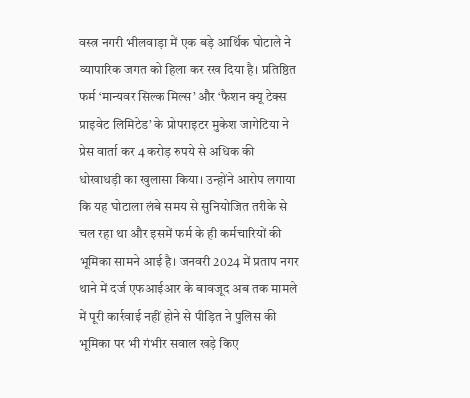वस्त्र नगरी भीलवाड़ा में एक बड़े आर्थिक घोटाले ने व्यापारिक जगत को हिला कर रख दिया है। प्रतिष्ठित फर्म ‘मान्यवर सिल्क मिल्स’ और ‘फैशन क्यू टेक्स प्राइवेट लिमिटेड’ के प्रोपराइटर मुकेश जागेटिया ने प्रेस वार्ता कर 4 करोड़ रुपये से अधिक की धोखाधड़ी का खुलासा किया। उन्होंने आरोप लगाया कि यह घोटाला लंबे समय से सुनियोजित तरीके से चल रहा था और इसमें फर्म के ही कर्मचारियों की भूमिका सामने आई है। जनवरी 2024 में प्रताप नगर थाने में दर्ज एफआईआर के बावजूद अब तक मामले में पूरी कार्रवाई नहीं होने से पीड़ित ने पुलिस की भूमिका पर भी गंभीर सवाल खड़े किए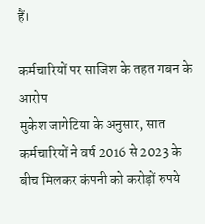हैं।

कर्मचारियों पर साजिश के तहत गबन के आरोप
मुकेश जागेटिया के अनुसार, सात कर्मचारियों ने वर्ष 2016 से 2023 के बीच मिलकर कंपनी को करोड़ों रुपये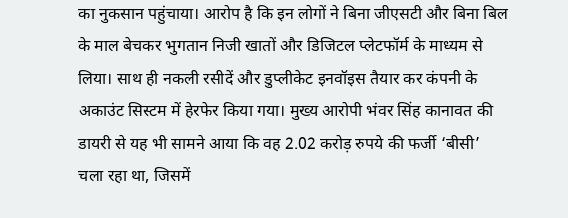का नुकसान पहुंचाया। आरोप है कि इन लोगों ने बिना जीएसटी और बिना बिल के माल बेचकर भुगतान निजी खातों और डिजिटल प्लेटफॉर्म के माध्यम से लिया। साथ ही नकली रसीदें और डुप्लीकेट इनवॉइस तैयार कर कंपनी के अकाउंट सिस्टम में हेरफेर किया गया। मुख्य आरोपी भंवर सिंह कानावत की डायरी से यह भी सामने आया कि वह 2.02 करोड़ रुपये की फर्जी ‘बीसी’ चला रहा था, जिसमें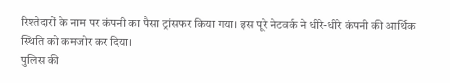रिश्तेदारों के नाम पर कंपनी का पैसा ट्रांसफर किया गया। इस पूरे नेटवर्क ने धीरे-धीरे कंपनी की आर्थिक स्थिति को कमजोर कर दिया।
पुलिस की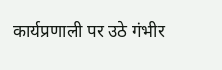कार्यप्रणाली पर उठे गंभीर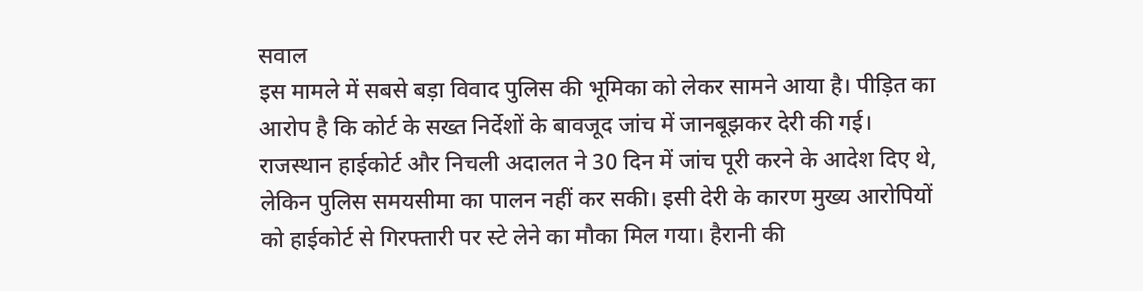सवाल
इस मामले में सबसे बड़ा विवाद पुलिस की भूमिका को लेकर सामने आया है। पीड़ित का आरोप है कि कोर्ट के सख्त निर्देशों के बावजूद जांच में जानबूझकर देरी की गई। राजस्थान हाईकोर्ट और निचली अदालत ने 30 दिन में जांच पूरी करने के आदेश दिए थे, लेकिन पुलिस समयसीमा का पालन नहीं कर सकी। इसी देरी के कारण मुख्य आरोपियों को हाईकोर्ट से गिरफ्तारी पर स्टे लेने का मौका मिल गया। हैरानी की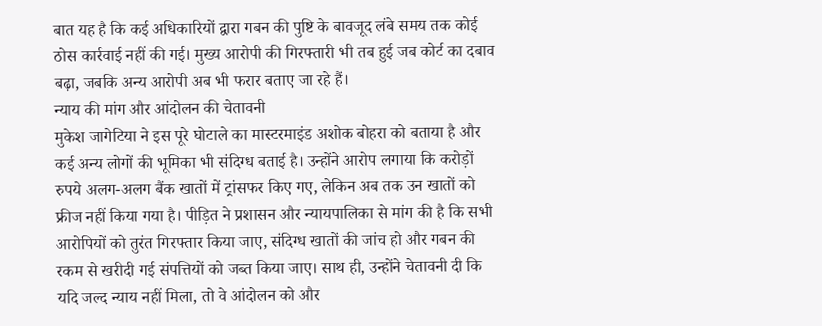बात यह है कि कई अधिकारियों द्वारा गबन की पुष्टि के बावजूद लंबे समय तक कोई ठोस कार्रवाई नहीं की गई। मुख्य आरोपी की गिरफ्तारी भी तब हुई जब कोर्ट का दबाव बढ़ा, जबकि अन्य आरोपी अब भी फरार बताए जा रहे हैं।
न्याय की मांग और आंदोलन की चेतावनी
मुकेश जागेटिया ने इस पूरे घोटाले का मास्टरमाइंड अशोक बोहरा को बताया है और कई अन्य लोगों की भूमिका भी संदिग्ध बताई है। उन्होंने आरोप लगाया कि करोड़ों रुपये अलग-अलग बैंक खातों में ट्रांसफर किए गए, लेकिन अब तक उन खातों को फ्रीज नहीं किया गया है। पीड़ित ने प्रशासन और न्यायपालिका से मांग की है कि सभी आरोपियों को तुरंत गिरफ्तार किया जाए, संदिग्ध खातों की जांच हो और गबन की रकम से खरीदी गई संपत्तियों को जब्त किया जाए। साथ ही, उन्होंने चेतावनी दी कि यदि जल्द न्याय नहीं मिला, तो वे आंदोलन को और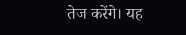तेज करेंगे। यह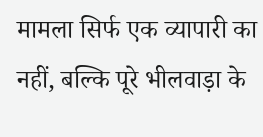मामला सिर्फ एक व्यापारी का नहीं, बल्कि पूरे भीलवाड़ा के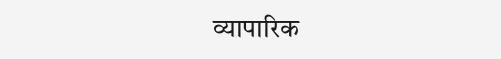व्यापारिक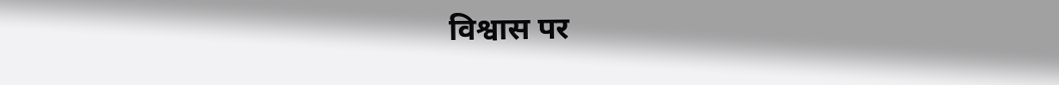विश्वास पर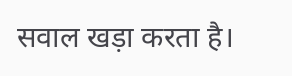सवाल खड़ा करता है।